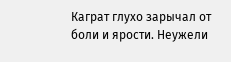Каграт глухо зарычал от боли и ярости. Неужели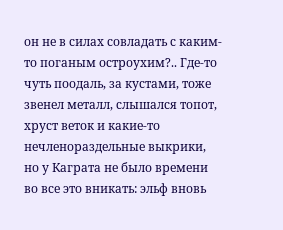он не в силах совладать с каким-то поганым остроухим?.. Где-то чуть поодаль, за кустами, тоже звенел металл, слышался топот, хруст веток и какие-то нечленораздельные выкрики, но у Каграта не было времени во все это вникать: эльф вновь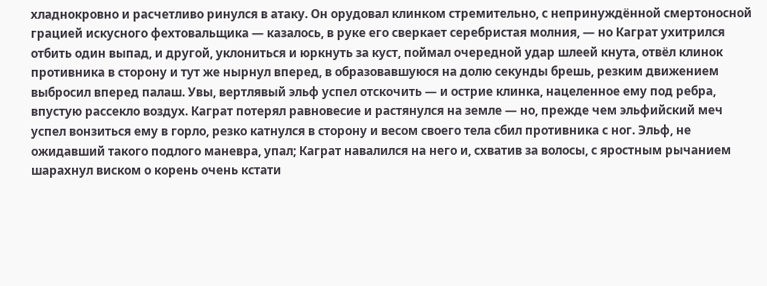хладнокровно и расчетливо ринулся в атаку. Он орудовал клинком стремительно, с непринуждённой смертоносной грацией искусного фехтовальщика — казалось, в руке его сверкает серебристая молния, — но Каграт ухитрился отбить один выпад, и другой, уклониться и юркнуть за куст, поймал очередной удар шлеей кнута, отвёл клинок противника в сторону и тут же нырнул вперед, в образовавшуюся на долю секунды брешь, резким движением выбросил вперед палаш. Увы, вертлявый эльф успел отскочить — и острие клинка, нацеленное ему под ребра, впустую рассекло воздух. Каграт потерял равновесие и растянулся на земле — но, прежде чем эльфийский меч успел вонзиться ему в горло, резко катнулся в сторону и весом своего тела сбил противника с ног. Эльф, не ожидавший такого подлого маневра, упал; Каграт навалился на него и, схватив за волосы, с яростным рычанием шарахнул виском о корень очень кстати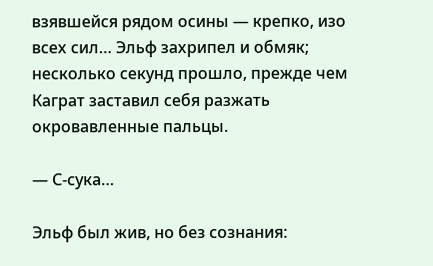взявшейся рядом осины — крепко, изо всех сил… Эльф захрипел и обмяк; несколько секунд прошло, прежде чем Каграт заставил себя разжать окровавленные пальцы.

— С-сука…

Эльф был жив, но без сознания: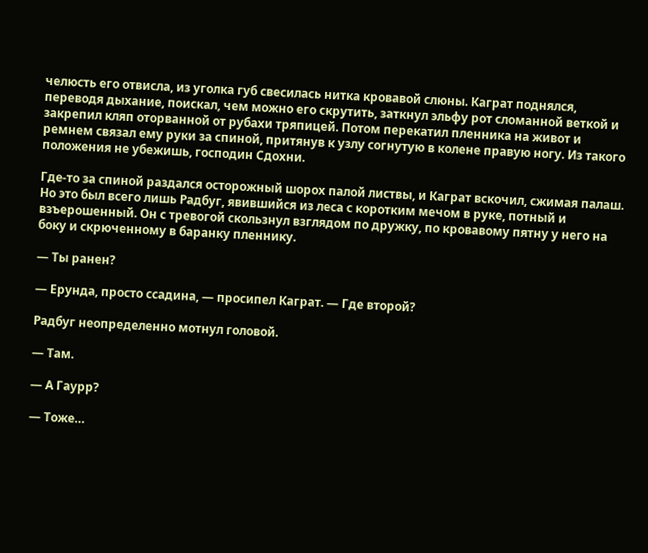челюсть его отвисла, из уголка губ свесилась нитка кровавой слюны. Каграт поднялся, переводя дыхание, поискал, чем можно его скрутить, заткнул эльфу рот сломанной веткой и закрепил кляп оторванной от рубахи тряпицей. Потом перекатил пленника на живот и ремнем связал ему руки за спиной, притянув к узлу согнутую в колене правую ногу. Из такого положения не убежишь, господин Сдохни.

Где-то за спиной раздался осторожный шорох палой листвы, и Каграт вскочил, сжимая палаш. Но это был всего лишь Радбуг, явившийся из леса с коротким мечом в руке, потный и взъерошенный. Он с тревогой скользнул взглядом по дружку, по кровавому пятну у него на боку и скрюченному в баранку пленнику.

— Ты ранен?

— Ерунда, просто ссадина, — просипел Каграт. — Где второй?

Радбуг неопределенно мотнул головой.

— Там.

— А Гаурр?

— Тоже…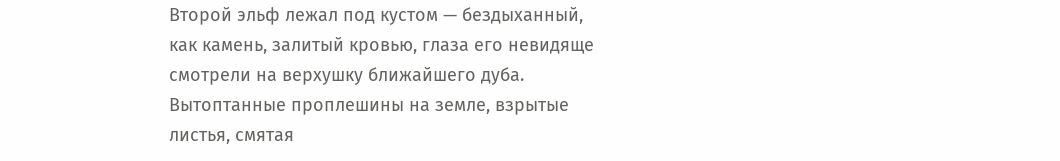Второй эльф лежал под кустом — бездыханный, как камень, залитый кровью, глаза его невидяще смотрели на верхушку ближайшего дуба. Вытоптанные проплешины на земле, взрытые листья, смятая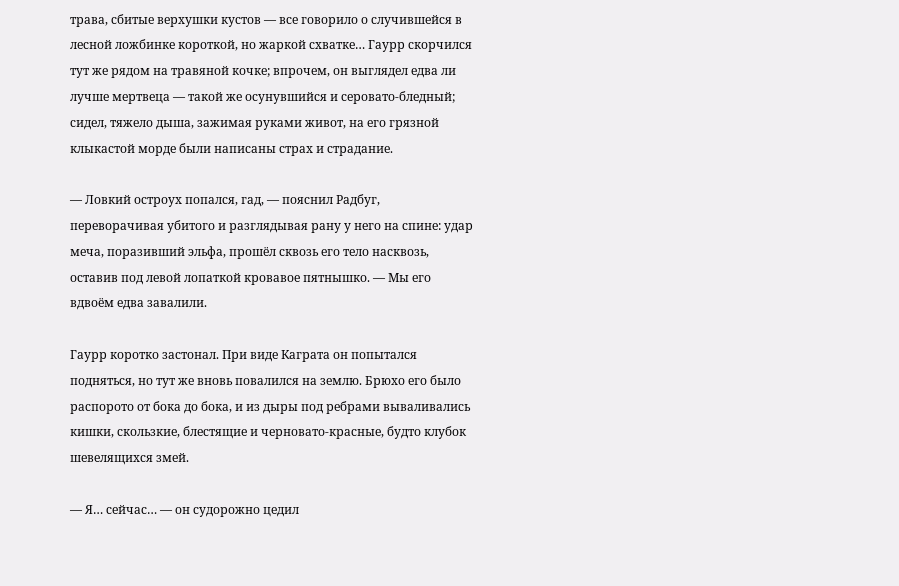трава, сбитые верхушки кустов — все говорило о случившейся в лесной ложбинке короткой, но жаркой схватке… Гаурр скорчился тут же рядом на травяной кочке; впрочем, он выглядел едва ли лучше мертвеца — такой же осунувшийся и серовато-бледный; сидел, тяжело дыша, зажимая руками живот, на его грязной клыкастой морде были написаны страх и страдание.

— Ловкий остроух попался, гад, — пояснил Радбуг, переворачивая убитого и разглядывая рану у него на спине: удар меча, поразивший эльфа, прошёл сквозь его тело насквозь, оставив под левой лопаткой кровавое пятнышко. — Мы его вдвоём едва завалили.

Гаурр коротко застонал. При виде Каграта он попытался подняться, но тут же вновь повалился на землю. Брюхо его было распорото от бока до бока, и из дыры под ребрами вываливались кишки, скользкие, блестящие и черновато-красные, будто клубок шевелящихся змей.

— Я… сейчас… — он судорожно цедил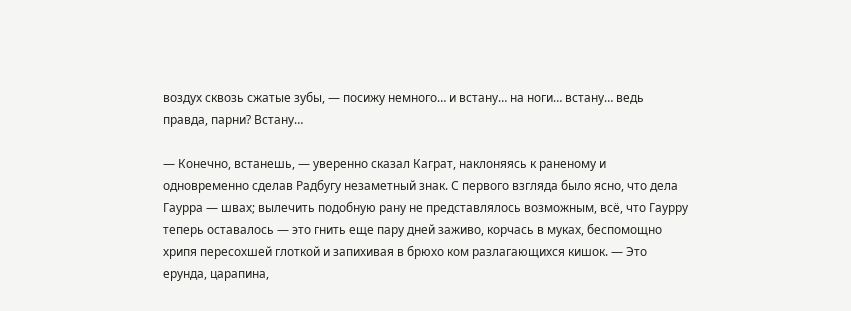воздух сквозь сжатые зубы, — посижу немного… и встану… на ноги… встану… ведь правда, парни? Встану…

— Конечно, встанешь, — уверенно сказал Каграт, наклоняясь к раненому и одновременно сделав Радбугу незаметный знак. С первого взгляда было ясно, что дела Гаурра — швах; вылечить подобную рану не представлялось возможным, всё, что Гаурру теперь оставалось — это гнить еще пару дней заживо, корчась в муках, беспомощно хрипя пересохшей глоткой и запихивая в брюхо ком разлагающихся кишок. — Это ерунда, царапина,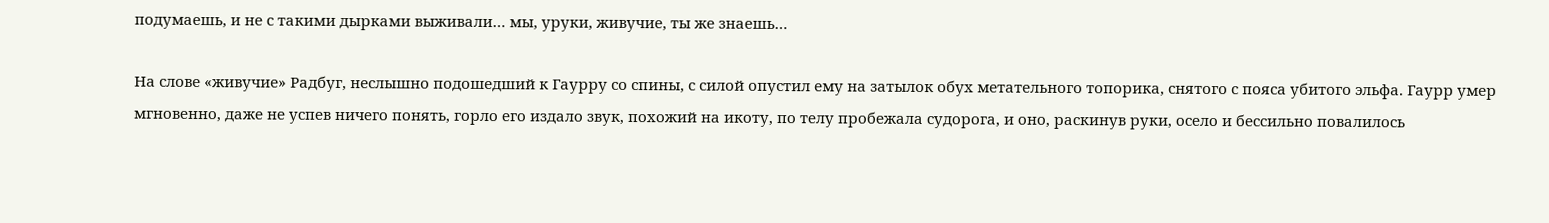подумаешь, и не с такими дырками выживали… мы, уруки, живучие, ты же знаешь…

На слове «живучие» Радбуг, неслышно подошедший к Гаурру со спины, с силой опустил ему на затылок обух метательного топорика, снятого с пояса убитого эльфа. Гаурр умер мгновенно, даже не успев ничего понять, горло его издало звук, похожий на икоту, по телу пробежала судорога, и оно, раскинув руки, осело и бессильно повалилось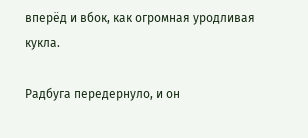вперёд и вбок, как огромная уродливая кукла.

Радбуга передернуло, и он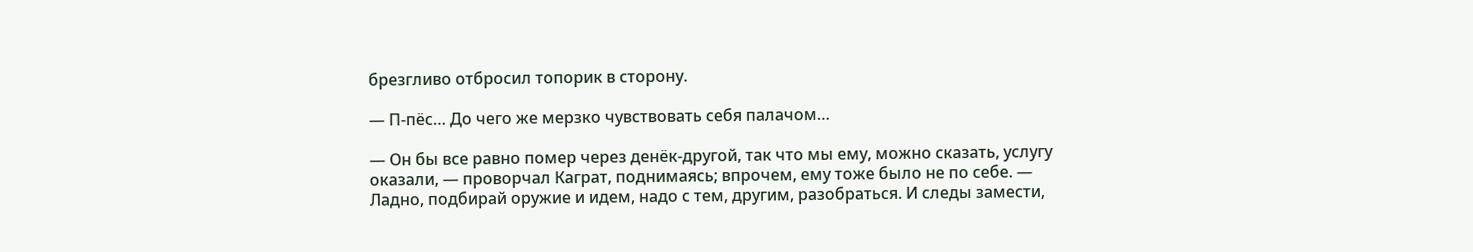брезгливо отбросил топорик в сторону.

— П-пёс… До чего же мерзко чувствовать себя палачом…

— Он бы все равно помер через денёк-другой, так что мы ему, можно сказать, услугу оказали, — проворчал Каграт, поднимаясь; впрочем, ему тоже было не по себе. — Ладно, подбирай оружие и идем, надо с тем, другим, разобраться. И следы замести,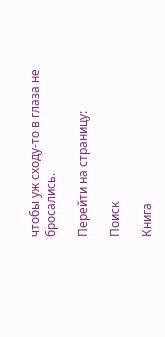чтобы уж сходу-то в глаза не бросались.

Перейти на страницу:

Поиск

Книга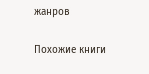жанров

Похожие книги